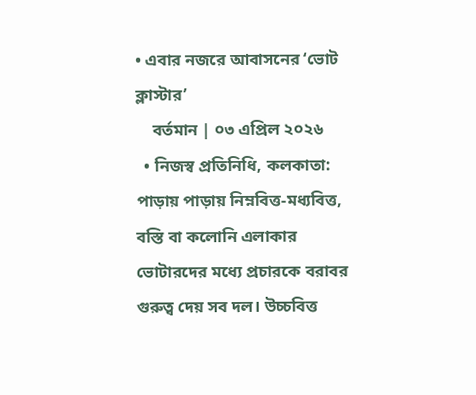• এবার নজরে আবাসনের ‘ভোট ক্লাস্টার’
    বর্তমান | ০৩ এপ্রিল ২০২৬
  • নিজস্ব প্রতিনিধি, কলকাতা: পাড়ায় পাড়ায় নিম্নবিত্ত-মধ্যবিত্ত, বস্তি বা কলোনি এলাকার ভোটারদের মধ্যে প্রচারকে বরাবর গুরুত্ব দেয় সব দল। উচ্চবিত্ত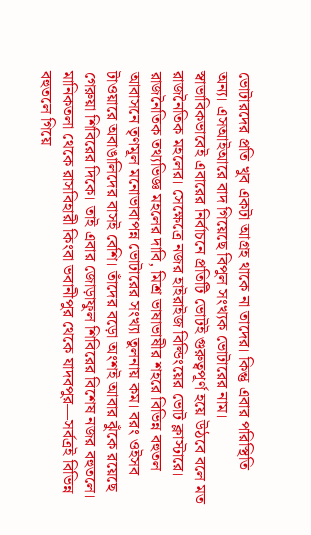ভোটারদের প্রতি খুব একটা আগ্রহ থাকে না তাদের। কিন্তু এবার পরিস্থিতি অন্য। এসআইআরে বাদ গিয়েছে বিপুল সংখ্যক ভোটারের নাম। স্বাভাবিকভাবেই এবারের নির্বাচনে প্রতিটি ভোটই গুরুত্বপূর্ণ হয়ে উঠবে বলে মত রাজনৈতিক মহলের। সেক্ষেত্রে নজর হাইরাইজ বিল্ডিংয়ের ভোট ক্লাস্টারে। রাজনৈতিক তথ্যভিজ্ঞ মহলের দাবি, মিশ্র ভাষাভাষীর শহরে বিভিন্ন বহুতল আবাসনে তৃণমূল মনোভাবাপন্ন ভোটারের সংখ্যা তুলনায় কম। বরং ওইসব টাওয়ারে অবাঙালিদের বাসই বেশি। তাঁদের বড়ো অংশই আবার ঝুঁকে রয়েছে গেরুয়া শিবিরের দিকে। তাই এবার জোড়াফুল শিবিরের বিশেষ নজর বহুতলে। মানিকতলা থেকে রাসবিহারী কিংবা ভবানীপুর থেকে যাদবপুর—সর্বত্রই বিভিন্ন বহুতলে গিয়ে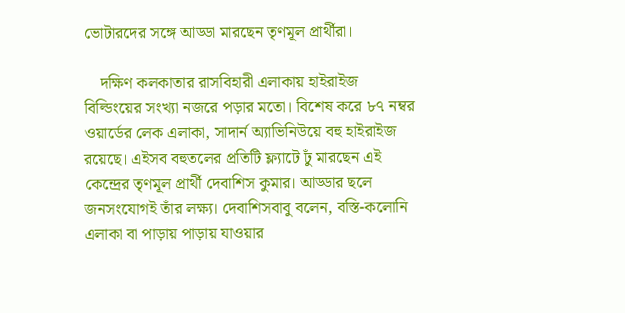ভোটারদের সঙ্গে আড্ডা মারছেন তৃণমূল প্রার্থীরা।

    দক্ষিণ কলকাতার রাসবিহারী এলাকায় হাইরাইজ বিল্ডিংয়ের সংখ্যা নজরে পড়ার মতো। বিশেষ করে ৮৭ নম্বর ওয়ার্ডের লেক এলাকা, সাদার্ন অ্যাভিনিউয়ে বহু হাইরাইজ রয়েছে। এইসব বহুতলের প্রতিটি ফ্ল্যাটে ঢুঁ মারছেন এই কেন্দ্রের তৃণমূল প্রার্থী দেবাশিস কুমার। আড্ডার ছলে জনসংযোগই তাঁর লক্ষ্য। দেবাশিসবাবু বলেন, বস্তি-কলোনি এলাকা বা পাড়ায় পাড়ায় যাওয়ার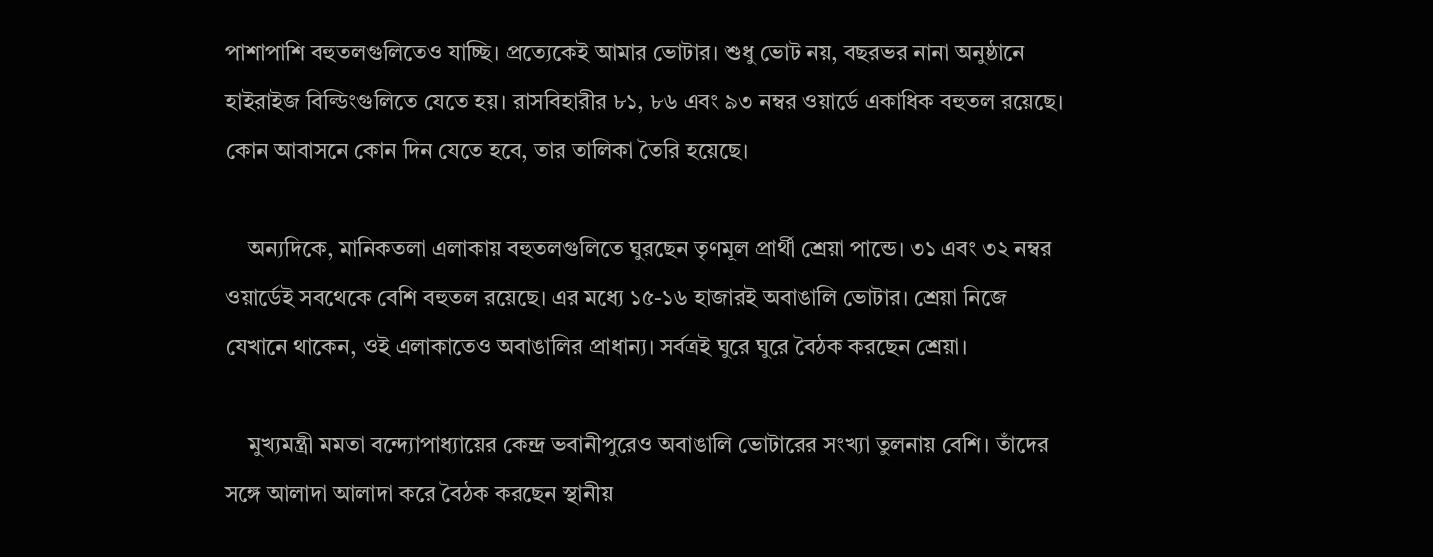পাশাপাশি বহুতলগুলিতেও যাচ্ছি। প্রত্যেকেই আমার ভোটার। শুধু ভোট নয়, বছরভর নানা অনুষ্ঠানে হাইরাইজ বিল্ডিংগুলিতে যেতে হয়। রাসবিহারীর ৮১, ৮৬ এবং ৯৩ নম্বর ওয়ার্ডে একাধিক বহুতল রয়েছে। কোন আবাসনে কোন দিন যেতে হবে, তার তালিকা তৈরি হয়েছে।

    অন্যদিকে, মানিকতলা এলাকায় বহুতলগুলিতে ঘুরছেন তৃণমূল প্রার্থী শ্রেয়া পান্ডে। ৩১ এবং ৩২ নম্বর ওয়ার্ডেই সবথেকে বেশি বহুতল রয়েছে। এর মধ্যে ১৫-১৬ হাজারই অবাঙালি ভোটার। শ্রেয়া নিজে যেখানে থাকেন, ওই এলাকাতেও অবাঙালির প্রাধান্য। সর্বত্রই ঘুরে ঘুরে বৈঠক করছেন শ্রেয়া।

    মুখ্যমন্ত্রী মমতা বন্দ্যোপাধ্যায়ের কেন্দ্র ভবানীপুরেও অবাঙালি ভোটারের সংখ্যা তুলনায় বেশি। তাঁদের সঙ্গে আলাদা আলাদা করে বৈঠক করছেন স্থানীয়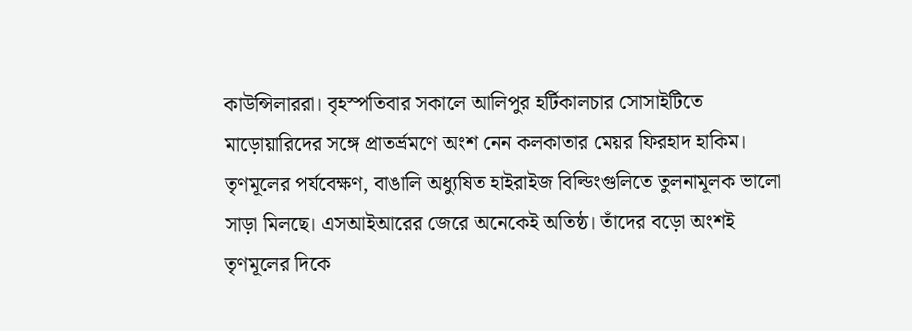কাউন্সিলাররা। বৃহস্পতিবার সকালে আলিপুর হর্টিকালচার সোসাইটিতে মাড়োয়ারিদের সঙ্গে প্রাতর্ভ্রমণে অংশ নেন কলকাতার মেয়র ফিরহাদ হাকিম। তৃণমূলের পর্যবেক্ষণ, বাঙালি অধ্যুষিত হাইরাইজ বিল্ডিংগুলিতে তুলনামূলক ভালো সাড়া মিলছে। এসআইআরের জেরে অনেকেই অতিষ্ঠ। তাঁদের বড়ো অংশই তৃণমূলের দিকে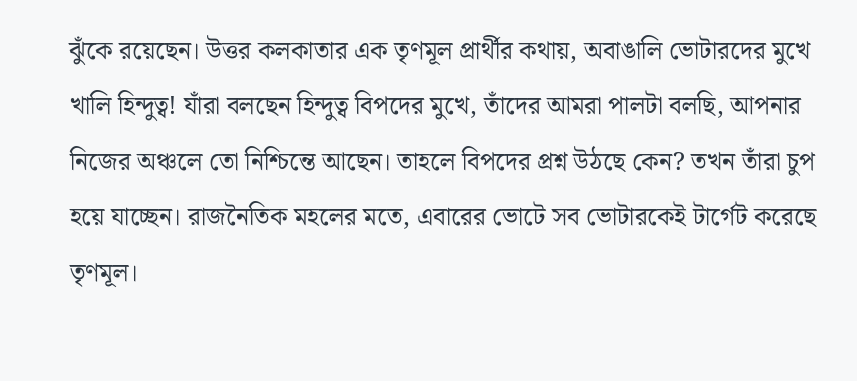ঝুঁকে রয়েছেন। উত্তর কলকাতার এক তৃণমূল প্রার্থীর কথায়, অবাঙালি ভোটারদের মুখে খালি হিন্দুত্ব! যাঁরা বলছেন হিন্দুত্ব বিপদের মুখে, তাঁদের আমরা পালটা বলছি, আপনার নিজের অঞ্চলে তো নিশ্চিন্তে আছেন। তাহলে বিপদের প্রশ্ন উঠছে কেন? তখন তাঁরা চুপ হয়ে যাচ্ছেন। রাজনৈতিক মহলের মতে, এবারের ভোটে সব ভোটারকেই টার্গেট করেছে তৃণমূল।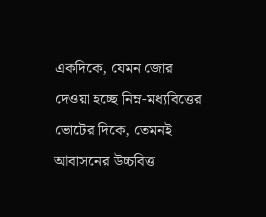একদিকে, যেমন জোর দেওয়া হচ্ছে নিম্ন-মধ্যবিত্তের ভোটের দিকে, তেমনই আবাসনের উচ্চবিত্ত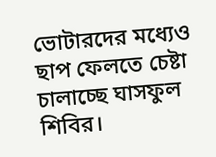ভোটারদের মধ্যেও ছাপ ফেলতে চেষ্টা চালাচ্ছে ঘাসফুল শিবির।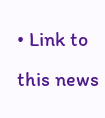• Link to this news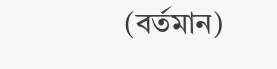(বর্তমান)